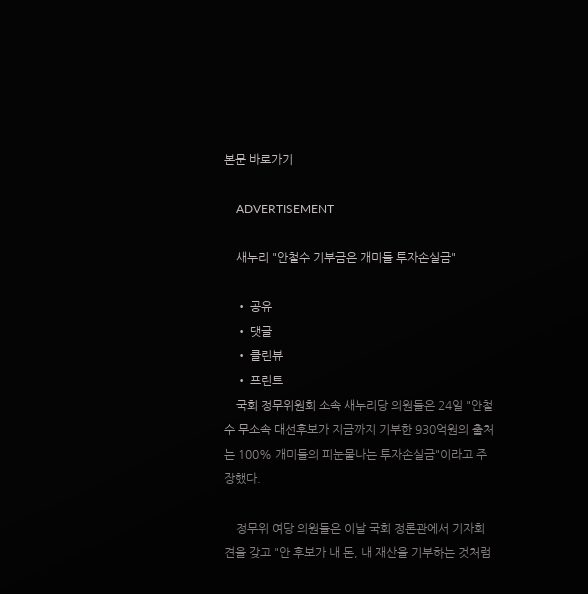본문 바로가기

    ADVERTISEMENT

    새누리 "안철수 기부금은 개미들 투자손실금"

    • 공유
    • 댓글
    • 클린뷰
    • 프린트
    국회 정무위원회 소속 새누리당 의원들은 24일 "안철수 무소속 대선후보가 지금까지 기부한 930억원의 출처는 100% 개미들의 피눈물나는 투자손실금"이라고 주장했다.

    정무위 여당 의원들은 이날 국회 정론관에서 기자회견을 갖고 "안 후보가 내 돈, 내 재산을 기부하는 것처럼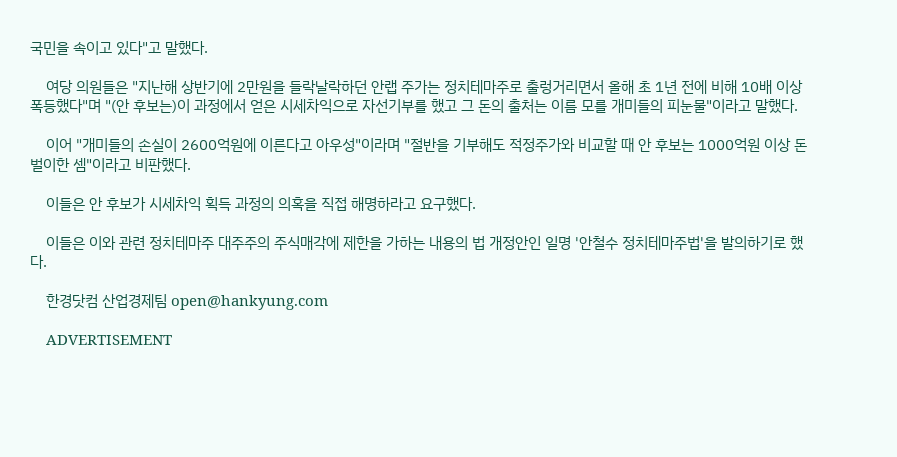국민을 속이고 있다"고 말했다.

    여당 의원들은 "지난해 상반기에 2만원을 들락날락하던 안랩 주가는 정치테마주로 출렁거리면서 올해 초 1년 전에 비해 10배 이상 폭등했다"며 "(안 후보는)이 과정에서 얻은 시세차익으로 자선기부를 했고 그 돈의 출처는 이름 모를 개미들의 피눈물"이라고 말했다.

    이어 "개미들의 손실이 2600억원에 이른다고 아우성"이라며 "절반을 기부해도 적정주가와 비교할 때 안 후보는 1000억원 이상 돈벌이한 셈"이라고 비판했다.

    이들은 안 후보가 시세차익 획득 과정의 의혹을 직접 해명하라고 요구했다.

    이들은 이와 관련 정치테마주 대주주의 주식매각에 제한을 가하는 내용의 법 개정안인 일명 '안철수 정치테마주법'을 발의하기로 했다.

    한경닷컴 산업경제팀 open@hankyung.com

    ADVERTISEMENT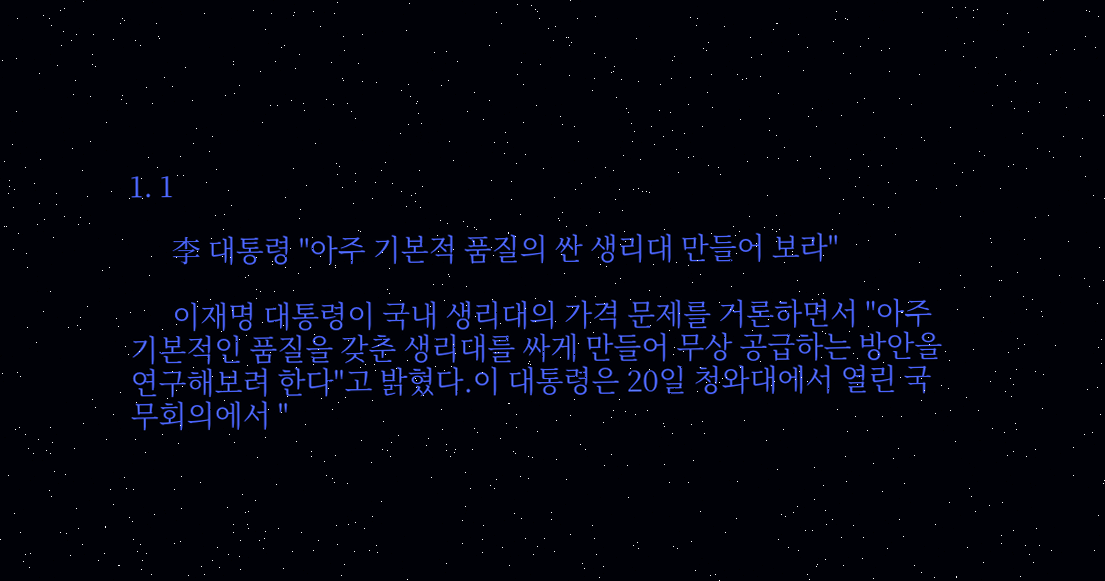1. 1

      李 대통령 "아주 기본적 품질의 싼 생리대 만들어 보라"

      이재명 대통령이 국내 생리대의 가격 문제를 거론하면서 "아주 기본적인 품질을 갖춘 생리대를 싸게 만들어 무상 공급하는 방안을 연구해보려 한다"고 밝혔다.이 대통령은 20일 청와대에서 열린 국무회의에서 "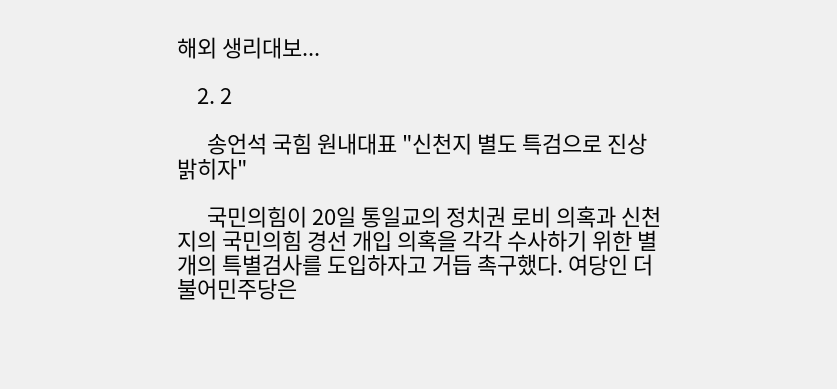해외 생리대보...

    2. 2

      송언석 국힘 원내대표 "신천지 별도 특검으로 진상 밝히자"

      국민의힘이 20일 통일교의 정치권 로비 의혹과 신천지의 국민의힘 경선 개입 의혹을 각각 수사하기 위한 별개의 특별검사를 도입하자고 거듭 촉구했다. 여당인 더불어민주당은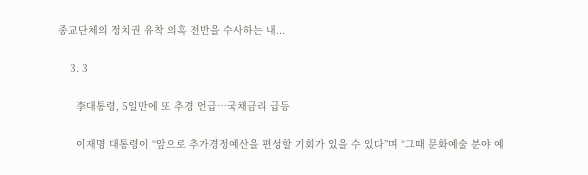종교단체의 정치권 유착 의혹 전반을 수사하는 내...

    3. 3

      李대통령, 5일만에 또 추경 언급…국채금리 급등

      이재명 대통령이 “앞으로 추가경정예산을 편성할 기회가 있을 수 있다”며 “그때 문화예술 분야 예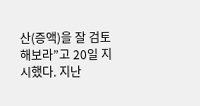산(증액)을 잘 검토해보라”고 20일 지시했다. 지난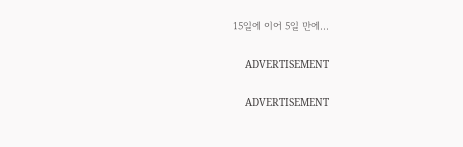15일에 이어 5일 만에...

    ADVERTISEMENT

    ADVERTISEMENT